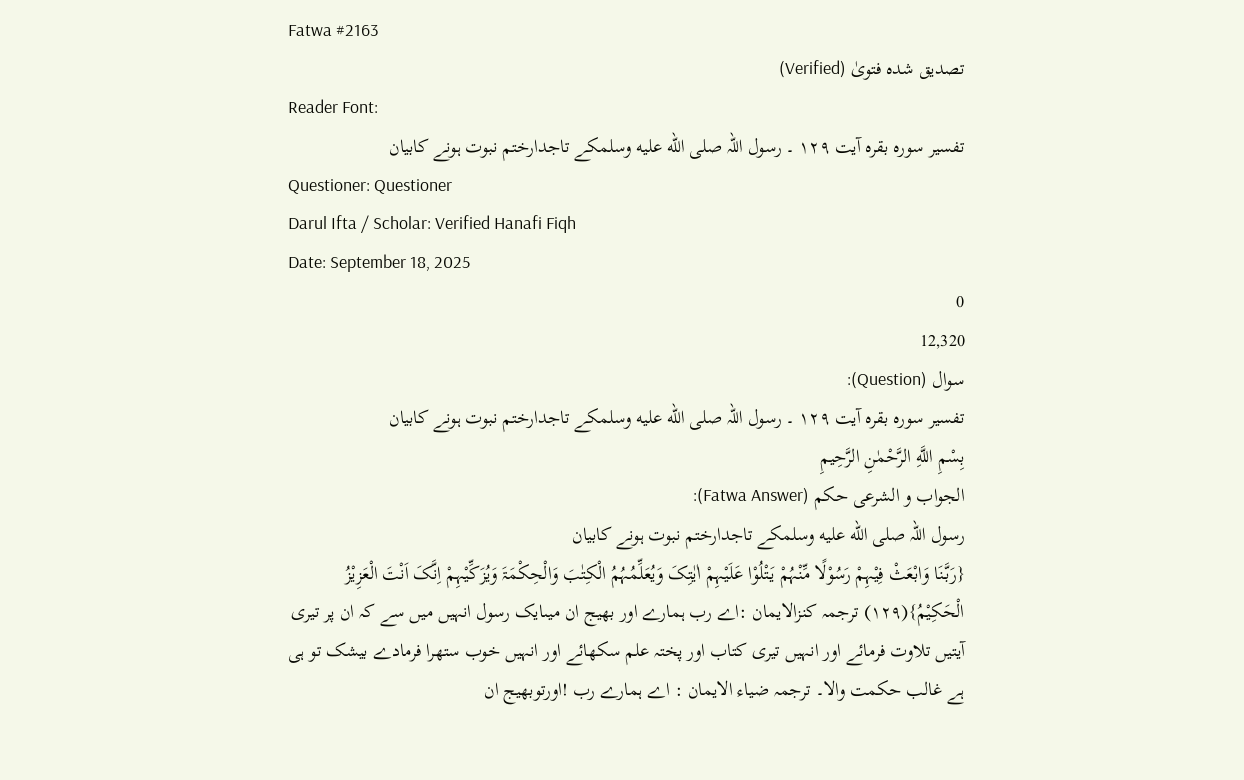Fatwa #2163
تصدیق شدہ فتویٰ (Verified)
Reader Font:
تفسیر سورہ بقرہ آیت ۱۲۹ ۔ رسول اللہ صلى الله عليه وسلمکے تاجدارختم نبوت ہونے کابیان
Questioner: Questioner
Darul Ifta / Scholar: Verified Hanafi Fiqh
Date: September 18, 2025
0
12,320
سوال (Question):
تفسیر سورہ بقرہ آیت ۱۲۹ ۔ رسول اللہ صلى الله عليه وسلمکے تاجدارختم نبوت ہونے کابیان
بِسْمِ اللَّهِ الرَّحْمٰنِ الرَّحِيمِ
الجواب و الشرعی حکم (Fatwa Answer):
رسول اللہ صلى الله عليه وسلمکے تاجدارختم نبوت ہونے کابیان
{رَبَّنَا وَابْعَثْ فِیْہِمْ رَسُوْلًا مِّنْہُمْ یَتْلُوْا عَلَیْہِمْ اٰیٰتِکَ وَیُعَلِّمُہُمُ الْکِتٰبَ وَالْحِکْمَۃَ وَیُزَکِّیْہِمْ اِنَّکَ اَنْتَ الْعَزِیْزُ الْحَکِیْمُ}(۱۲۹) ترجمہ کنزالایمان :اے رب ہمارے اور بھیج ان میںایک رسول انہیں میں سے کہ ان پر تیری آیتیں تلاوت فرمائے اور انہیں تیری کتاب اور پختہ علم سکھائے اور انہیں خوب ستھرا فرمادے بیشک تو ہی ہے غالب حکمت والا۔ ترجمہ ضیاء الایمان : اے ہمارے رب !اورتوبھیج ان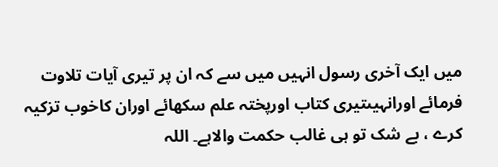میں ایک آخری رسول انہیں میں سے کہ ان پر تیری آیات تلاوت فرمائے اورانہیںتیری کتاب اورپختہ علم سکھائے اوران کاخوب تزکیہ کرے ، بے شک تو ہی غالب حکمت والاہے۔ اللہ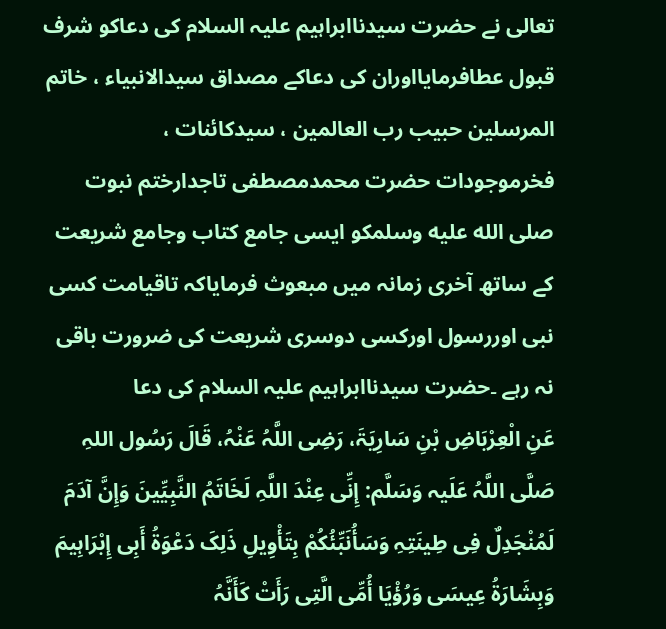تعالی نے حضرت سیدناابراہیم علیہ السلام کی دعاکو شرف قبول عطافرمایااوران کی دعاکے مصداق سیدالانبیاء ، خاتم المرسلین حبیب رب العالمین ، سیدکائنات ، فخرموجودات حضرت محمدمصطفی تاجدارختم نبوت صلى الله عليه وسلمکو ایسی جامع کتاب وجامع شریعت کے ساتھ آخری زمانہ میں مبعوث فرمایاکہ تاقیامت کسی نبی اوررسول اورکسی دوسری شریعت کی ضرورت باقی نہ رہے ۔حضرت سیدناابراہیم علیہ السلام کی دعا
عَنِ الْعِرْبَاضِ بْنِ سَارِیَۃَ، رَضِی اللَّہُ عَنْہُ، قَالَ رَسُول اللہِ صَلَّی اللَّہُ عَلَیہ وَسَلَّم: إِنِّی عِنْدَ اللَّہِ لَخَاتَمُ النَّبِیِّینَ وَإِنَّ آدَمَ لَمُنْجَدِلٌ فِی طِینَتِہِ وَسَأُنَبِّئُکُمْ بِتَأْوِیلِ ذَلِکَ دَعْوَۃُ أَبِی إِبْرَاہِیمَ وَبِشَارَۃُ عِیسَی وَرُؤْیَا أُمِّی الَّتِی رَأَتْ کَأَنَّہُ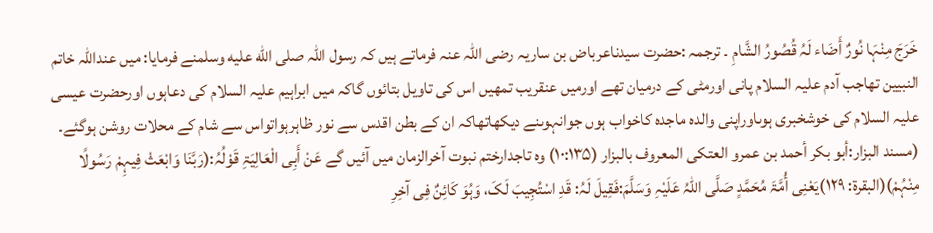خَرَجَ مِنْہَا نُورٌ أَضَاء لَہُ قُصُورُ الشَّامِ ۔ ترجمہ :حضرت سیدناعرباض بن ساریہ رضی اللہ عنہ فرماتے ہیں کہ رسول اللہ صلى الله عليه وسلمنے فرمایا: میں عنداللہ خاتم النبیین تھاجب آدم علیہ السلام پانی اورمٹی کے درمیان تھے اورمیں عنقریب تمھیں اس کی تاویل بتائوں گاکہ میں ابراہیم علیہ السلام کی دعاہوں اورحضرت عیسی علیہ السلام کی خوشخبری ہوںاوراپنی والدہ ماجدہ کاخواب ہوں جوانہوںنے دیکھاتھاکہ ان کے بطن اقدس سے نور ظاہرہواتواس سے شام کے محلات روشن ہوگئے۔ (مسند البزار:أبو بکر أحمد بن عمرو العتکی المعروف بالبزار (۱۰:۱۳۵) وہ تاجدارختم نبوت آخرالزمان میں آئیں گے عَنْ أَبِی الْعَالِیَۃِ قَوْلُہُ:(رَبَّنَا وَابْعَثْ فِیہِمْ رَسُولًا مِنْہُمْ)(البقرۃ: ۱۲۹)یَعْنِی أُمَّۃَ مُحَمَّدٍ صَلَّی اللہُ عَلَیْہِ وَسَلَّمَ:فَقِیلَ لَہُ: قَدِ اسْتُجِیبَ لَکَ، وَہُوَ کَائِنٌ فِی آخِرِ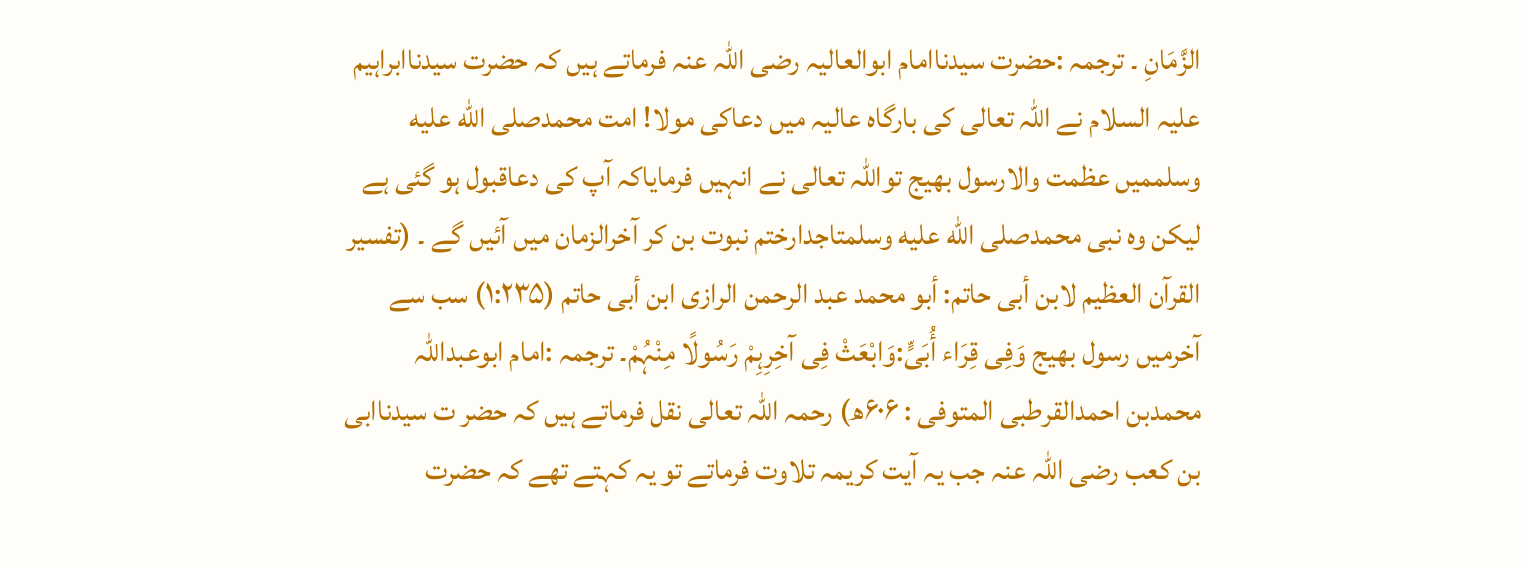الزَّمَانِ ۔ ترجمہ :حضرت سیدناامام ابوالعالیہ رضی اللہ عنہ فرماتے ہیں کہ حضرت سیدناابراہیم علیہ السلام نے اللہ تعالی کی بارگاہ عالیہ میں دعاکی مولا! امت محمدصلى الله عليه وسلممیں عظمت والارسول بھیج تواللہ تعالی نے انہیں فرمایاکہ آپ کی دعاقبول ہو گئی ہے لیکن وہ نبی محمدصلى الله عليه وسلمتاجدارختم نبوت بن کر آخرالزمان میں آئیں گے ۔ (تفسیر القرآن العظیم لابن أبی حاتم: أبو محمد عبد الرحمن الرازی ابن أبی حاتم (۱:۲۳۵) سب سے آخرمیں رسول بھیج وَفِی قِرَاء أُبَیٍّ:وَابْعَثْ فِی آخِرِہِمْ رَسُولًا مِنْہُمْ۔ ترجمہ :امام ابوعبداللہ محمدبن احمدالقرطبی المتوفی : ۶۰۶ھ) رحمہ اللہ تعالی نقل فرماتے ہیں کہ حضر ت سیدناابی بن کعب رضی اللہ عنہ جب یہ آیت کریمہ تلاوت فرماتے تو یہ کہتے تھے کہ حضرت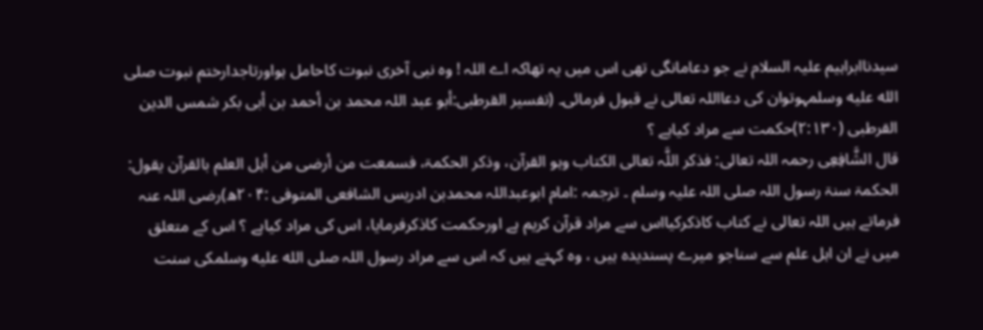سیدناابراہیم علیہ السلام نے جو دعامانگی تھی اس میں یہ تھاکہ اے اللہ ! وہ نبی آخری نبوت کاحامل ہواورتاجدارختم نبوت صلى الله عليه وسلمہوتوان کی دعااللہ تعالی نے قبول فرمائی۔ (تفسیر القرطبی:أبو عبد اللہ محمد بن أحمد بن أبی بکر شمس الدین القرطبی (۲:۱۳۰)حکمت سے مراد کیاہے ؟
قال الشَّافِعِی رحمہ اللہ تعالی: فذکر اللَّہ تعالی الکتاب وہو القرآن، وذکر الحکمۃ، فسمعت من أرضی من أہل العلم بالقرآن یقول: الحکمۃ سنۃ رسول اللہ صلی اللہ علیہ وسلم ۔ ترجمہ :امام ابوعبداللہ محمدبن ادریس الشافعی المتوفی :۲۰۴ھ)رضی اللہ عنہ فرماتے ہیں اللہ تعالی نے کتاب کاذکرکیااس سے مراد قرآن کریم ہے اورحکمت کاذکرفرمایا، اس کی مراد کیاہے ؟ اس کے متعلق میں نے ان اہل علم سے سناجو میرے پسندیدہ ہیں ، وہ کہتے ہیں کہ اس سے مراد رسول اللہ صلى الله عليه وسلمکی سنت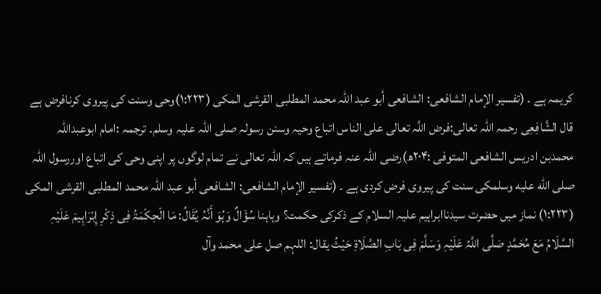کریمہ ہے ۔ (تفسیر الإمام الشافعی: الشافعی أبو عبد اللہ محمد المطلبی القرشی المکی (۱:۲۲۳)وحی وسنت کی پیروی کرنافرض ہے
قال الشَّافِعِی رحمہ اللہ تعالی:فرض اللَّہ تعالی علی الناس اتباع وحیہ وسنن رسولہ صلی اللہ علیہ وسلم۔ ترجمہ :امام ابوعبداللہ محمدبن ادریس الشافعی المتوفی :۲۰۴ھ)رضی اللہ عنہ فرماتے ہیں کہ اللہ تعالی نے تمام لوگوں پر اپنی وحی کی اتباع اوررسول اللہ صلى الله عليه وسلمکی سنت کی پیروی فرض کردی ہے ۔ (تفسیر الإمام الشافعی: الشافعی أبو عبد اللہ محمد المطلبی القرشی المکی (۱:۲۲۳) نماز میں حضرت سیدناابراہیم علیہ السلام کے ذکرکی حکمت؟ وہاہنا سُؤَالٌ وَہُوَ أَنَّہُ یُقَالُ: مَا الْحِکْمَۃُ فِی ذِکْرِ إِبْرَاہِیمَ عَلَیْہِ السَّلَامُ مَعَ مُحَمَّدٍ صَلَّی اللَّہُ عَلَیْہِ وَسَلَّمَ فِی بَابِ الصَّلَاۃِ حَیْثُ یقال: اللہم صل علی محمد وآل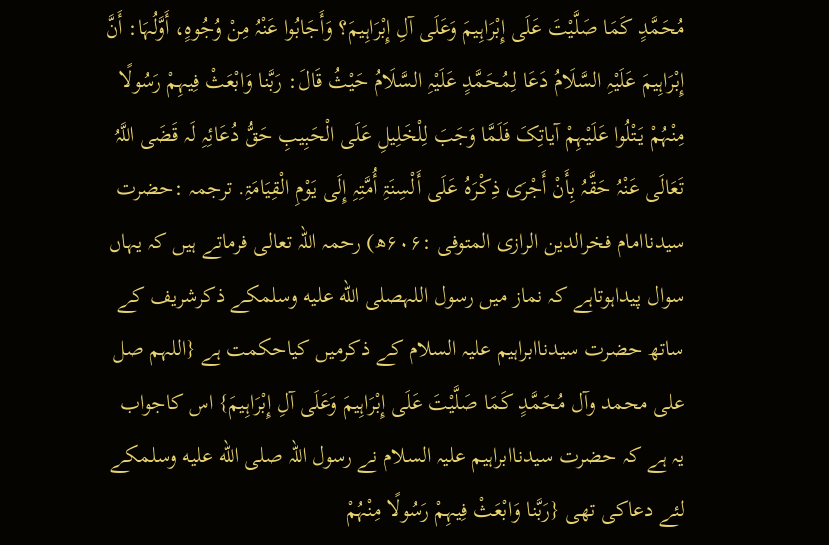مُحَمَّدٍ کَمَا صَلَّیْتَ عَلَی إِبْرَاہِیمَ وَعَلَی آلِ إِبْرَاہِیمَ؟ وَأَجَابُوا عَنْہُ مِنْ وُجُوہٍ، أَوَّلُہَا: أَنَّ إِبْرَاہِیمَ عَلَیْہِ السَّلَامُ دَعَا لِمُحَمَّدٍ عَلَیْہِ السَّلَامُ حَیْثُ قَالَ: رَبَّنا وَابْعَثْ فِیہِمْ رَسُولًا مِنْہُمْ یَتْلُوا عَلَیْہِمْ آیاتِکَ فَلَمَّا وَجَبَ لِلْخَلِیلِ عَلَی الْحَبِیبِ حَقُّ دُعَائِہِ لَہ قَضَی اللَّہُ تَعَالَی عَنْہُ حَقَّہُ بِأَنْ أَجْرَی ذِکْرَہُ عَلَی أَلْسِنَۃِ أُمَّتِہِ إِلَی یَوْمِ الْقِیَامَۃِ. ترجمہ :حضرت سیدناامام فخرالدین الرازی المتوفی :۶۰۶ھ) رحمہ اللہ تعالی فرماتے ہیں کہ یہاں سوال پیداہوتاہے کہ نماز میں رسول اللہصلى الله عليه وسلمکے ذکرشریف کے ساتھ حضرت سیدناابراہیم علیہ السلام کے ذکرمیں کیاحکمت ہے {اللہم صل علی محمد وآل مُحَمَّدٍ کَمَا صَلَّیْتَ عَلَی إِبْرَاہِیمَ وَعَلَی آلِ إِبْرَاہِیمَ} اس کاجواب یہ ہے کہ حضرت سیدناابراہیم علیہ السلام نے رسول اللہ صلى الله عليه وسلمکے لئے دعاکی تھی {رَبَّنا وَابْعَثْ فِیہِمْ رَسُولًا مِنْہُمْ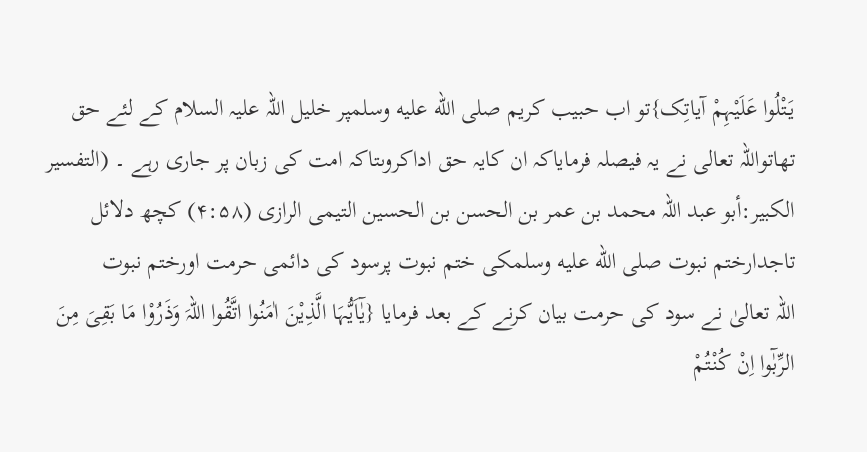یَتْلُوا عَلَیْہِمْ آیاتِک}تو اب حبیب کریم صلى الله عليه وسلمپر خلیل اللہ علیہ السلام کے لئے حق تھاتواللہ تعالی نے یہ فیصلہ فرمایاکہ ان کایہ حق اداکروںتاکہ امت کی زبان پر جاری رہے ۔ (التفسیر الکبیر:أبو عبد اللہ محمد بن عمر بن الحسن بن الحسین التیمی الرازی (۴:۵۸) کچھ دلائل تاجدارختم نبوت صلى الله عليه وسلمکی ختم نبوت پرسود کی دائمی حرمت اورختم نبوت
اللہ تعالیٰ نے سود کی حرمت بیان کرنے کے بعد فرمایا {یٰٓاَیُّہَا الَّذِیْنَ اٰمَنُوا اتَّقُوا اللہَ وَذَرُوْا مَا بَقِیَ مِنَ الرِّبٰٓوا اِنْ کُنْتُمْ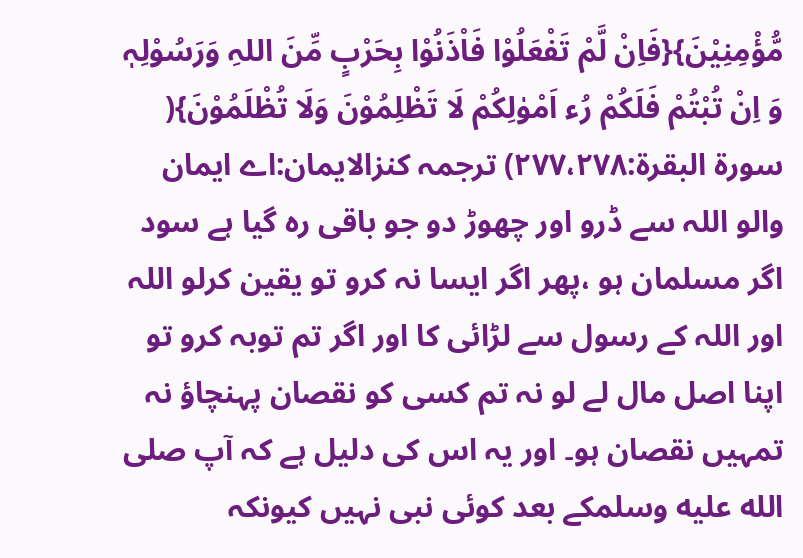مُّؤْمِنِیْنَ}{فَاِنْ لَّمْ تَفْعَلُوْا فَاْذَنُوْا بِحَرْبٍ مِّنَ اللہِ وَرَسُوْلِہٖ وَ اِنْ تُبْتُمْ فَلَکُمْ رُء اَمْوٰلِکُمْ لَا تَظْلِمُوْنَ وَلَا تُظْلَمُوْنَ}( سورۃ البقرۃ:۲۷۷،۲۷۸) ترجمہ کنزالایمان:اے ایمان والو اللہ سے ڈرو اور چھوڑ دو جو باقی رہ گیا ہے سود اگر مسلمان ہو ،پھر اگر ایسا نہ کرو تو یقین کرلو اللہ اور اللہ کے رسول سے لڑائی کا اور اگر تم توبہ کرو تو اپنا اصل مال لے لو نہ تم کسی کو نقصان پہنچاؤ نہ تمہیں نقصان ہو۔ اور یہ اس کی دلیل ہے کہ آپ صلى الله عليه وسلمکے بعد کوئی نبی نہیں کیونکہ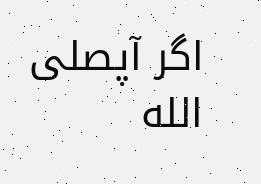اگر آپصلى الله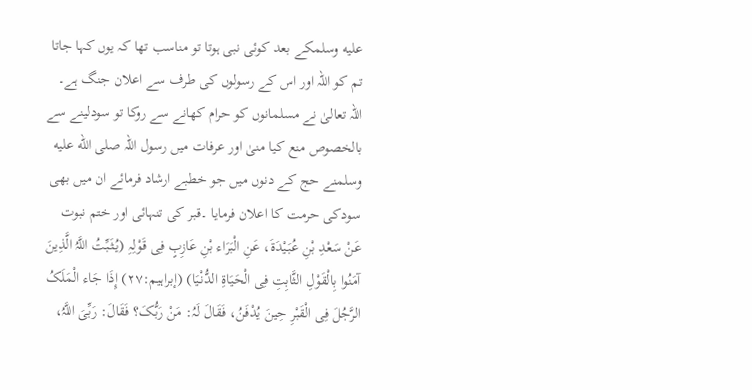عليه وسلمکے بعد کوئی نبی ہوتا تو مناسب تھا کہ یوں کہا جاتا تم کو اللہ اور اس کے رسولوں کی طرف سے اعلان جنگ ہے۔ اللہ تعالیٰ نے مسلمانوں کو حرام کھانے سے روکا تو سودلینے سے بالخصوص منع کیا منیٰ اور عرفات میں رسول اللہ صلى الله عليه وسلمنے حج کے دنوں میں جو خطبے ارشاد فرمائے ان میں بھی سودکی حرمت کا اعلان فرمایا ۔قبر کی تنہائی اور ختم نبوت
عَنْ سَعْدِ بْنِ عُبَیْدَۃَ، عَنِ الْبَرَاء بْنِ عَازِبٍ فِی قَوْلِہِ (یُثَبِّتُ اللَّہُ الَّذِینَ آمَنُوا بِالْقَوْلِ الثَّابِتِ فِی الْحَیَاۃِ الدُّنْیَا) (إبراہیم:۲۷) إِذَا جَاء الْمَلَکُ الرَّجُلَ فِی الْقَبْرِ حِینَ یُدْفَنُ، فَقَالَ لَہُ: مَنْ رَبُّکَ؟ فَقَالَ: رَبِّیَ اللَّہُ،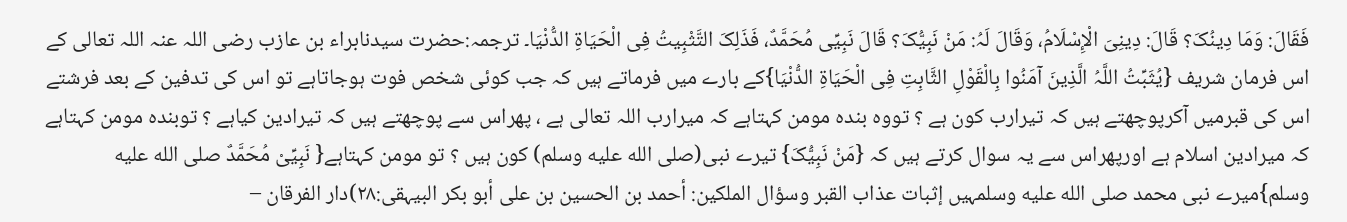فَقَالَ: وَمَا دِینُکَ؟ قَالَ: دِینِیَ الْإِسْلَامُ، وَقَالَ لَہُ: مَنْ نَبِیُّکَ؟ قَالَ نَبِیِّی مُحَمَّدٌ، فَذَلِکَ التَّثْبِیتُ فِی الْحَیَاۃِ الدُّنْیَا۔ ترجمہ:حضرت سیدنابراء بن عازب رضی اللہ عنہ اللہ تعالی کے اس فرمان شریف {یُثَبِّتُ اللَّہُ الَّذِینَ آمَنُوا بِالْقَوْلِ الثَّابِتِ فِی الْحَیَاۃِ الدُّنْیَا}کے بارے میں فرماتے ہیں کہ جب کوئی شخص فوت ہوجاتاہے تو اس کی تدفین کے بعد فرشتے اس کی قبرمیں آکرپوچھتے ہیں کہ تیرارب کون ہے ؟ تووہ بندہ مومن کہتاہے کہ میرارب اللہ تعالی ہے ، پھراس سے پوچھتے ہیں کہ تیرادین کیاہے ؟ توبندہ مومن کہتاہے کہ میرادین اسلام ہے اورپھراس سے یہ سوال کرتے ہیں کہ {مَنْ نَبِیُّکَ} تیرے نبی(صلى الله عليه وسلم) کون ہیں ؟ تو مومن کہتاہے{ نَبِیِّیْ مُحَمَّدٌ صلى الله عليه وسلم}میرے نبی محمد صلى الله عليه وسلمہیں إثبات عذاب القبر وسؤال الملکین: أحمد بن الحسین بن علی أبو بکر البیہقی:۲۸)دار الفرقان –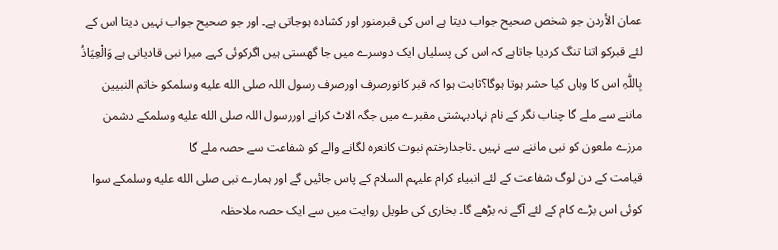عمان الأردن جو شخص صحیح جواب دیتا ہے اس کی قبرمنور اور کشادہ ہوجاتی ہے۔ اور جو صحیح جواب نہیں دیتا اس کے لئے قبرکو اتنا تنگ کردیا جاتاہے کہ اس کی پسلیاں ایک دوسرے میں جا گھستی ہیں اگرکوئی کہے میرا نبی قادیانی ہے وَالْعِیَاذُ بِاللّٰہِ اس کا وہاں کیا حشر ہوتا ہوگا؟ثابت ہوا کہ قبر کانورصرف اورصرف رسول اللہ صلى الله عليه وسلمکو خاتم النبیین ماننے سے ملے گا چناب نگر کے نام نہادبہشتی مقبرے میں جگہ الاٹ کرانے اوررسول اللہ صلى الله عليه وسلمکے دشمن مرزے ملعون کو نبی ماننے سے نہیں ۔تاجدارختم نبوت کانعرہ لگانے والے کو شفاعت سے حصہ ملے گا
قیامت کے دن لوگ شفاعت کے لئے انبیاء کرام علیہم السلام کے پاس جائیں گے اور ہمارے نبی صلى الله عليه وسلمکے سوا کوئی اس بڑے کام کے لئے آگے نہ بڑھے گا۔ بخاری کی طویل روایت میں سے ایک حصہ ملاحظہ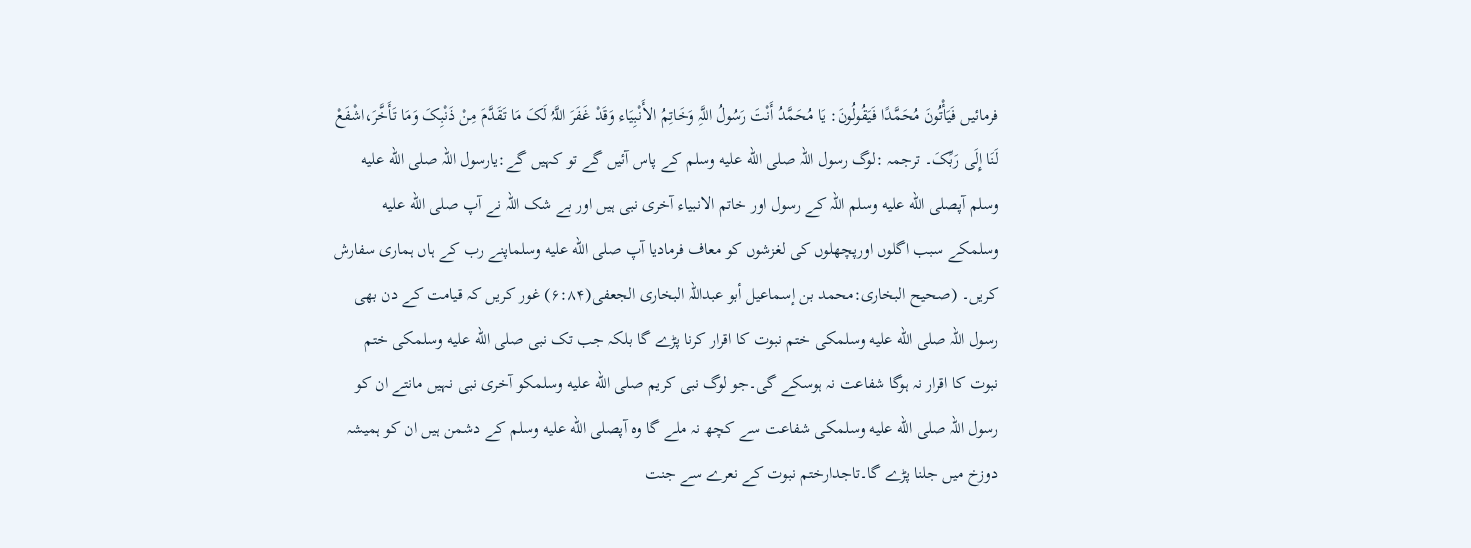فرمائیں فَیَأْتُونَ مُحَمَّدًا فَیَقُولُونَ: یَا مُحَمَّدُ أَنْتَ رَسُولُ اللَّہِ وَخَاتِمُ الأَنْبِیَاء وَقَدْ غَفَرَ اللَّہُ لَکَ مَا تَقَدَّمَ مِنْ ذَنْبِکَ وَمَا تَأَخَّرَ،اشْفَعْ لَنَا إِلَی رَبِّکَ۔ ترجمہ :لوگ رسول اللہ صلى الله عليه وسلم کے پاس آئیں گے تو کہیں گے:یارسول اللہ صلى الله عليه وسلم آپصلى الله عليه وسلم اللہ کے رسول اور خاتم الانبیاء آخری نبی ہیں اور بے شک اللہ نے آپ صلى الله عليه وسلمکے سبب اگلوں اورپچھلوں کی لغزشوں کو معاف فرمادیا آپ صلى الله عليه وسلماپنے رب کے ہاں ہماری سفارش کریں۔ (صحیح البخاری:محمد بن إسماعیل أبو عبداللہ البخاری الجعفی(۶:۸۴) غور کریں کہ قیامت کے دن بھی رسول اللہ صلى الله عليه وسلمکی ختم نبوت کا اقرار کرنا پڑے گا بلکہ جب تک نبی صلى الله عليه وسلمکی ختم نبوت کا اقرار نہ ہوگا شفاعت نہ ہوسکے گی۔جو لوگ نبی کریم صلى الله عليه وسلمکو آخری نبی نہیں مانتے ان کو رسول اللہ صلى الله عليه وسلمکی شفاعت سے کچھ نہ ملے گا وہ آپصلى الله عليه وسلم کے دشمن ہیں ان کو ہمیشہ دوزخ میں جلنا پڑے گا۔تاجدارختم نبوت کے نعرے سے جنت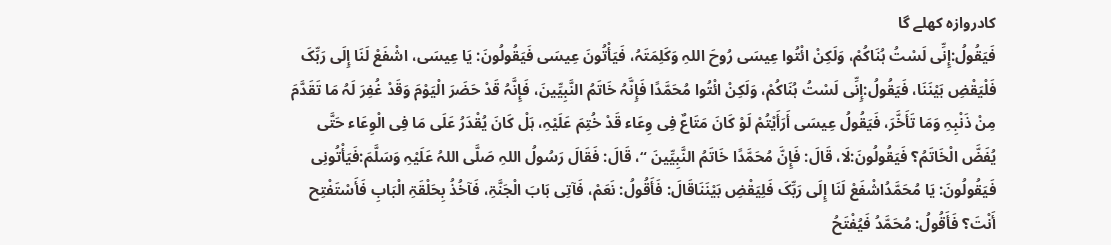کادروازہ کھلے گا
فَیَقُولُ:إِنِّی لَسْتُ ہُنَاکُمْ، وَلَکِنْ ائْتُوا عِیسَی رُوحَ اللہِ وَکَلِمَتَہُ، فَیَأْتُونَ عِیسَی فَیَقُولُونَ: یَا عِیسَی، اشْفَعْ لَنَا إِلَی رَبِّکَ فَلْیَقْضِ بَیْنَنَا، فَیَقُولُ:إِنِّی لَسْتُ ہُنَاکُمْ، وَلَکِنْ ائْتُوا مُحَمَّدًا فَإِنَّہُ خَاتَمُ النَّبِیِّینَ، فَإِنَّہُ قَدْ حَضَرَ الْیَوْمَ وَقَدْ غُفِرَ لَہُ مَا تَقَدَّمَ مِنْ ذَنْبِہِ وَمَا تَأَخَّرَ، فَیَقُولُ عِیسَی أَرَأَیْتُمْ لَوْ کَانَ مَتَاعٌ فِی وِعَاء قَدْ خُتِمَ عَلَیْہِ، ہَلْ کَانَ یُقْدَرُ عَلَی مَا فِی الْوِعَاء حَتَّی یُفَضَّ الْخَاتَمُ؟ فَیَقُولُونَ:لَا، قَالَ: فَإِنَّ مُحَمَّدًا خَاتَمُ النَّبِیِّینَ “، قَالَ: فَقَالَ رَسُولُ اللہِ صَلَّی اللہُ عَلَیْہِ وَسَلَّمَ:فَیَأْتُونِی فَیَقُولُونَ: یَا مُحَمَّدُاشْفَعْ لَنَا إِلَی رَبِّکَ فَلِیَقْضِ بَیْنَنَاقَالَ: فَأَقُولُ: نَعَمْ، فَآتِی بَابَ الْجَنَّۃِ، فَآخُذُ بِحَلْقَۃِ الْبَابِ فَأَسْتَفْتِح أَنْتَ؟ فَأَقُولُ: مُحَمَّدُ فَیُفْتَحُ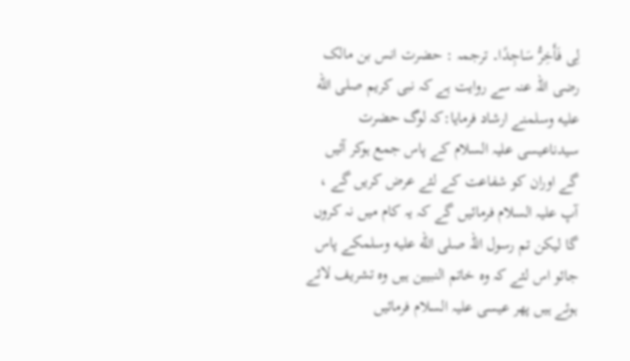لِی فَأَخِرُّ سَاجِدًا۔ ترجمہ : حضرت انس بن مالک رضی اللہ عنہ سے روایت ہے کہ نبی کریم صلى الله عليه وسلمنے ارشاد فرمایا:کہ لوگ حضرت سیدناعیسی علیہ السلام کے پاس جمع ہوکر آئیں گے اوران کو شفاعت کے لئے عرض کریں گے ، آپ علیہ السلام فرمائیں گے کہ یہ کام میں نہ کروں گا لیکن تم رسول اللہ صلى الله عليه وسلمکے پاس جائو اس لئے کہ وہ خاتم النبیین ہیں وہ تشریف لائے ہوئے ہیں پھر عیسی علیہ السلام فرمائیں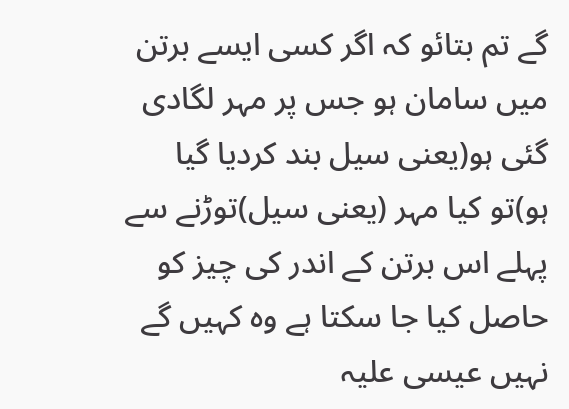گے تم بتائو کہ اگر کسی ایسے برتن میں سامان ہو جس پر مہر لگادی گئی ہو(یعنی سیل بند کردیا گیا ہو)تو کیا مہر (یعنی سیل)توڑنے سے پہلے اس برتن کے اندر کی چیز کو حاصل کیا جا سکتا ہے وہ کہیں گے نہیں عیسی علیہ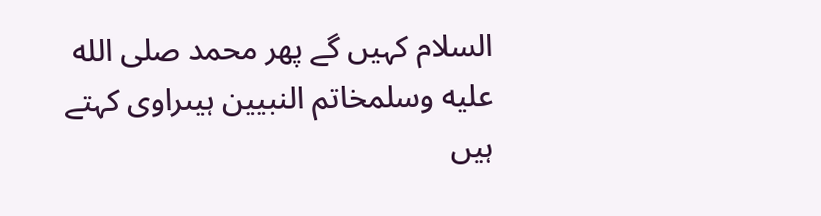السلام کہیں گے پھر محمد صلى الله عليه وسلمخاتم النبیین ہیںراوی کہتے ہیں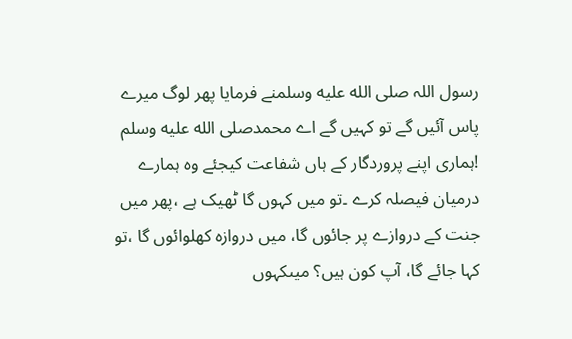رسول اللہ صلى الله عليه وسلمنے فرمایا پھر لوگ میرے پاس آئیں گے تو کہیں گے اے محمدصلى الله عليه وسلم !ہماری اپنے پروردگار کے ہاں شفاعت کیجئے وہ ہمارے درمیان فیصلہ کرے ۔تو میں کہوں گا ٹھیک ہے ،پھر میں جنت کے دروازے پر جائوں گا، میں دروازہ کھلوائوں گا ،تو کہا جائے گا، آپ کون ہیں؟ میںکہوں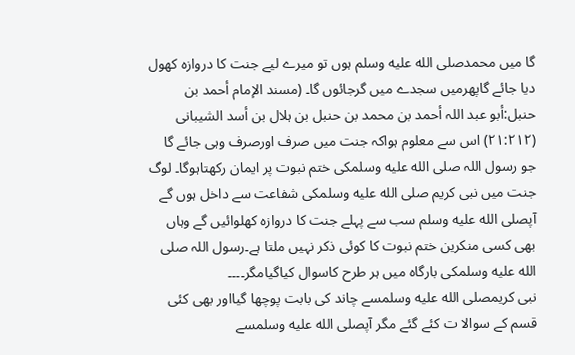گا میں محمدصلى الله عليه وسلم ہوں تو میرے لیے جنت کا دروازہ کھول دیا جائے گاپھرمیں سجدے میں گرجائوں گا۔ (مسند الإمام أحمد بن حنبل:أبو عبد اللہ أحمد بن محمد بن حنبل بن ہلال بن أسد الشیبانی (۲۱:۲۱۲) اس سے معلوم ہواکہ جنت میں صرف اورصرف وہی جائے گا جو رسول اللہ صلى الله عليه وسلمکی ختم نبوت پر ایمان رکھتاہوگا۔ لوگ جنت میں نبی کریم صلى الله عليه وسلمکی شفاعت سے داخل ہوں گے آپصلى الله عليه وسلم سب سے پہلے جنت کا دروازہ کھلوائیں گے وہاں بھی کسی منکرین ختم نبوت کا کوئی ذکر نہیں ملتا ہے۔رسول اللہ صلى الله عليه وسلمکی بارگاہ میں ہر طرح کاسوال کیاگیامگر۔۔۔۔
نبی کریمصلى الله عليه وسلمسے چاند کی بابت پوچھا گیااور بھی کئی قسم کے سوالا ت کئے گئے مگر آپصلى الله عليه وسلمسے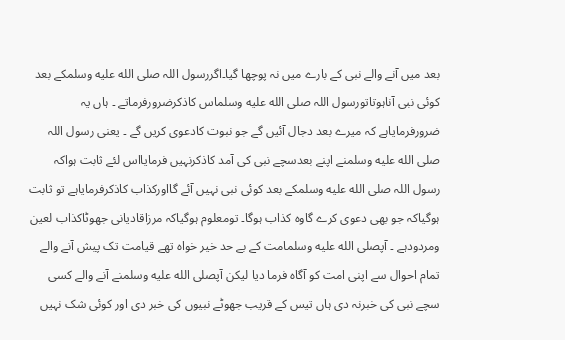بعد میں آنے والے نبی کے بارے میں نہ پوچھا گیا۔اگررسول اللہ صلى الله عليه وسلمکے بعد کوئی نبی آناہوتاتورسول اللہ صلى الله عليه وسلماس کاذکرضرورفرماتے ۔ ہاں یہ ضرورفرمایاہے کہ میرے بعد دجال آئیں گے جو نبوت کادعوی کریں گے ۔ یعنی رسول اللہ صلى الله عليه وسلمنے اپنے بعدسچے نبی کی آمد کاذکرنہیں فرمایااس لئے ثابت ہواکہ رسول اللہ صلى الله عليه وسلمکے بعد کوئی نبی نہیں آئے گااورکذاب کاذکرفرمایاہے تو ثابت ہوگیاکہ جو بھی دعوی کرے گاوہ کذاب ہوگا۔ تومعلوم ہوگیاکہ مرزاقادیانی جھوٹاکذاب لعین ومردودہے ۔ آپصلى الله عليه وسلمامت کے بے حد خیر خواہ تھے قیامت تک پیش آنے والے تمام احوال سے اپنی امت کو آگاہ فرما دیا لیکن آپصلى الله عليه وسلمنے آنے والے کسی سچے نبی کی خبرنہ دی ہاں تیس کے قریب جھوٹے نبیوں کی خبر دی اور کوئی شک نہیں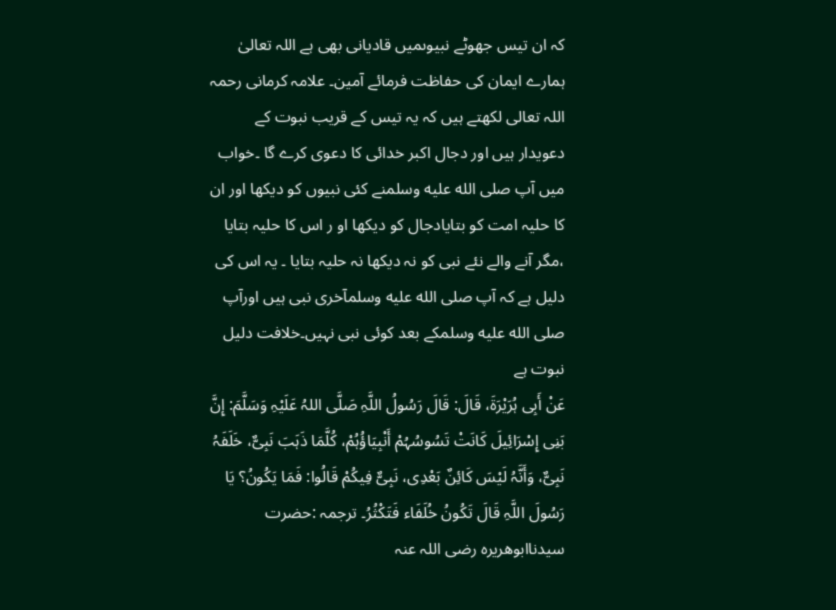کہ ان تیس جھوٹے نبیوںمیں قادیانی بھی ہے اللہ تعالیٰ ہمارے ایمان کی حفاظت فرمائے آمین۔ علامہ کرمانی رحمہ اللہ تعالی لکھتے ہیں کہ یہ تیس کے قریب نبوت کے دعویدار ہیں اور دجال اکبر خدائی کا دعوی کرے گا ۔خواب میں آپ صلى الله عليه وسلمنے کئی نبیوں کو دیکھا اور ان کا حلیہ امت کو بتایادجال کو دیکھا او ر اس کا حلیہ بتایا ،مگر آنے والے نئے نبی کو نہ دیکھا نہ حلیہ بتایا ۔ یہ اس کی دلیل ہے کہ آپ صلى الله عليه وسلمآخری نبی ہیں اورآپ صلى الله عليه وسلمکے بعد کوئی نبی نہیں۔خلافت دلیل نبوت ہے
عَنْ أَبِی ہُرَیْرَۃَ، قَالَ: قَالَ رَسُولُ اللَّہِ صَلَّی اللہُ عَلَیْہِ وَسَلَّمَ: إِنَّ بَنِی إِسْرَائِیلَ کَانَتْ تَسُوسُہُمْ أَنْبِیَاؤُہُمْ، کُلَّمَا ذَہَبَ نَبِیٌّ، خَلَفَہُ نَبِیٌّ، وَأَنَّہُ لَیْسَ کَائِنٌ بَعْدِی، نَبِیٌّ فِیکُمْ قَالُوا: فَمَا یَکُونُ؟ یَا رَسُولَ اللَّہِ قَالَ تَکُونُ خُلَفَاء فَتَکْثُرُ۔ ترجمہ :حضرت سیدناابوھریرہ رضی اللہ عنہ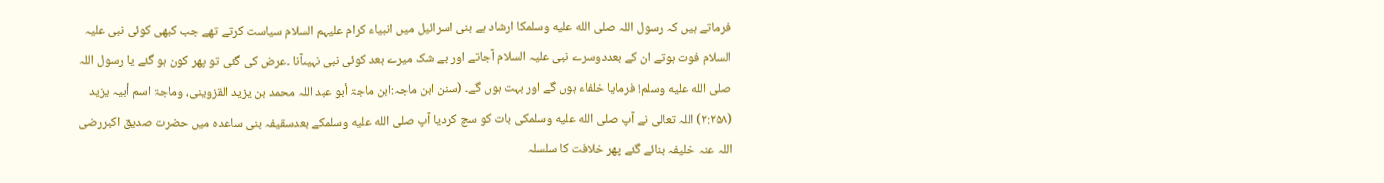فرماتے ہیں کہ رسول اللہ صلى الله عليه وسلمکا ارشاد ہے بنی اسرائیل میں انبیاء کرام علیہم السلام سیاست کرتے تھے جب کبھی کوئی نبی علیہ السلام فوت ہوتے ان کے بعددوسرے نبی علیہ السلام آجاتے اور بے شک میرے بعد کوئی نبی نہیںآنا ۔عرض کی گئی تو پھر کون ہو گئے یا رسول اللہ صلى الله عليه وسلم! فرمایا خلفاء ہوں گے اور بہت ہوں گے۔ (سنن ابن ماجہ:ابن ماجۃ أبو عبد اللہ محمد بن یزید القزوینی، وماجۃ اسم أبیہ یزید (۲:۲۵۸) اللہ تعالی نے آپ صلى الله عليه وسلمکی بات کو سچ کردیا آپ صلى الله عليه وسلمکے بعدسقیفہ بنی ساعدہ میں حضرت صدیق اکبررضی اللہ عنہ خلیفہ بنائے گئے پھر خلافت کا سلسلہ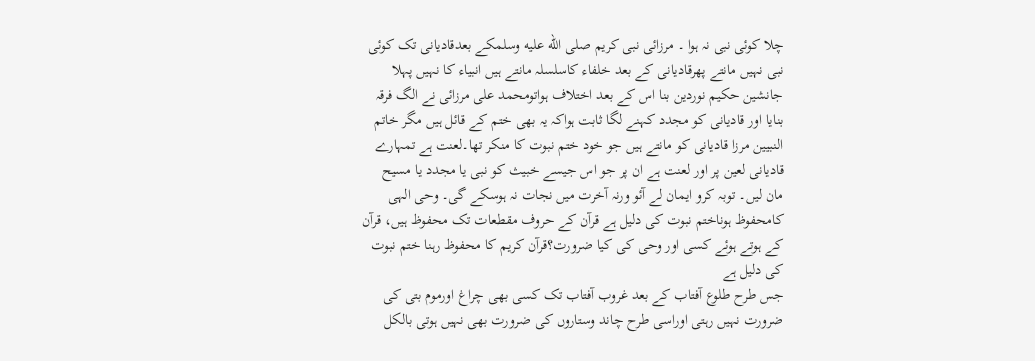چلا کوئی نبی نہ ہوا ۔ مرزائی نبی کریم صلى الله عليه وسلمکے بعدقادیانی تک کوئی نبی نہیں مانتے پھرقادیانی کے بعد خلفاء کاسلسلہ مانتے ہیں انبیاء کا نہیں پہلا جانشین حکیم نوردین بنا اس کے بعد اختلاف ہواتومحمد علی مرزائی نے الگ فرقہ بنایا اور قادیانی کو مجدد کہنے لگا ثابت ہواکہ یہ بھی ختم کے قائل ہیں مگر خاتم النبیین مرزا قادیانی کو مانتے ہیں جو خود ختم نبوت کا منکر تھا۔لعنت ہے تمہارے قادیانی لعین پر اور لعنت ہے ان پر جو اس جیسے خبیث کو نبی یا مجدد یا مسیح مان لیں۔ توبہ کرو ایمان لے آئو ورنہ آخرت میں نجات نہ ہوسکے گی۔ وحی الہی کامحفوظ ہوناختم نبوت کی دلیل ہے قرآن کے حروف مقطعات تک محفوظ ہیں، قرآن کے ہوتے ہوئے کسی اور وحی کی کیا ضرورت؟قرآن کریم کا محفوظ رہنا ختم نبوت کی دلیل ہے
جس طرح طلوع آفتاب کے بعد غروب آفتاب تک کسی بھی چراغ اورموم بتی کی ضرورت نہیں رہتی اوراسی طرح چاند وستاروں کی ضرورت بھی نہیں ہوتی بالکل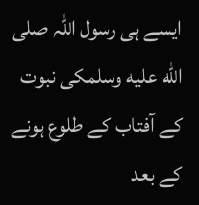ایسے ہی رسول اللہ صلى الله عليه وسلمکی نبوت کے آفتاب کے طلوع ہونے کے بعد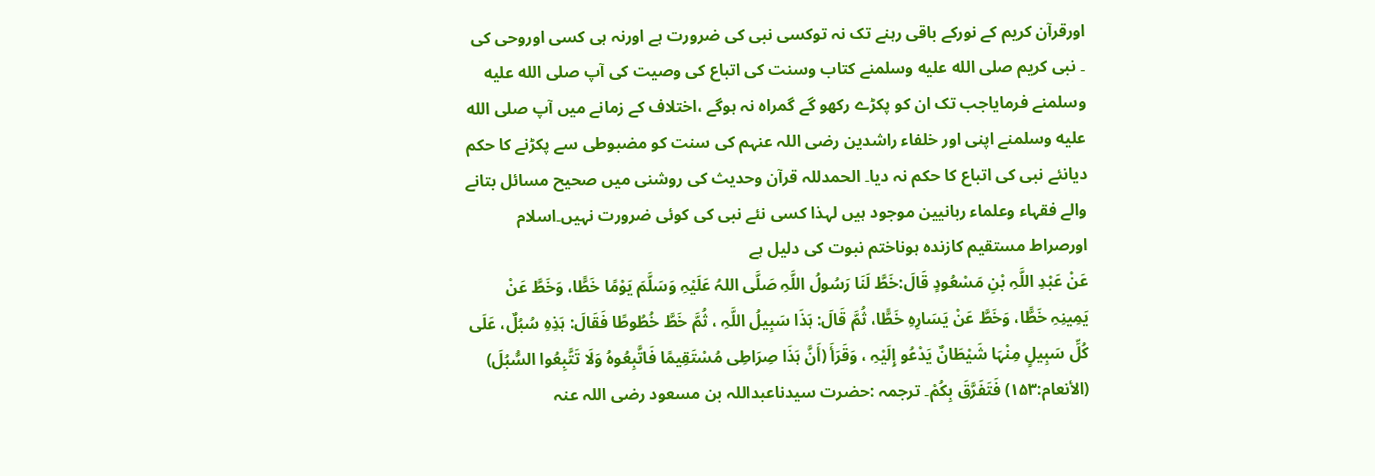اورقرآن کریم کے نورکے باقی رہنے تک نہ توکسی نبی کی ضرورت ہے اورنہ ہی کسی اوروحی کی ۔ نبی کریم صلى الله عليه وسلمنے کتاب وسنت کی اتباع کی وصیت کی آپ صلى الله عليه وسلمنے فرمایاجب تک ان کو پکڑے رکھو گے گمراہ نہ ہوگے ،اختلاف کے زمانے میں آپ صلى الله عليه وسلمنے اپنی اور خلفاء راشدین رضی اللہ عنہم کی سنت کو مضبوطی سے پکڑنے کا حکم دیانئے نبی کی اتباع کا حکم نہ دیا۔ الحمدللہ قرآن وحدیث کی روشنی میں صحیح مسائل بتانے والے فقہاء وعلماء ربانیین موجود ہیں لہذا کسی نئے نبی کی کوئی ضرورت نہیں۔اسلام اورصراط مستقیم کازندہ ہوناختم نبوت کی دلیل ہے
عَنْ عَبْدِ اللَّہِ بْنِ مَسْعُودٍ قَالَ:خَطَّ لَنَا رَسُولُ اللَّہِ صَلَّی اللہُ عَلَیْہِ وَسَلَّمَ یَوْمًا خَطًّا، وَخَطَّ عَنْ یَمِینِہِ خَطًّا، وَخَطَّ عَنْ یَسَارِہِ خَطًّا، ثُمَّ قَالَ: ہَذَا سَبِیلُ اللَّہِ ، ثُمَّ خَطَّ خُطُوطًا فَقَالَ: ہَذِہِ سُبُلٌ، عَلَی کُلِّ سَبِیلٍ مِنْہَا شَیْطَانٌ یَدْعُو إِلَیْہِ ، وَقَرَأَ (أَنَّ ہَذَا صِرَاطِی مُسْتَقِیمًا فَاتَّبِعُوہُ وَلَا تَتَّبِعُوا السُّبُلَ) (الأنعام:۱۵۳) فَتَفَرَّقَ بِکُمْ۔ ترجمہ :حضرت سیدناعبداللہ بن مسعود رضی اللہ عنہ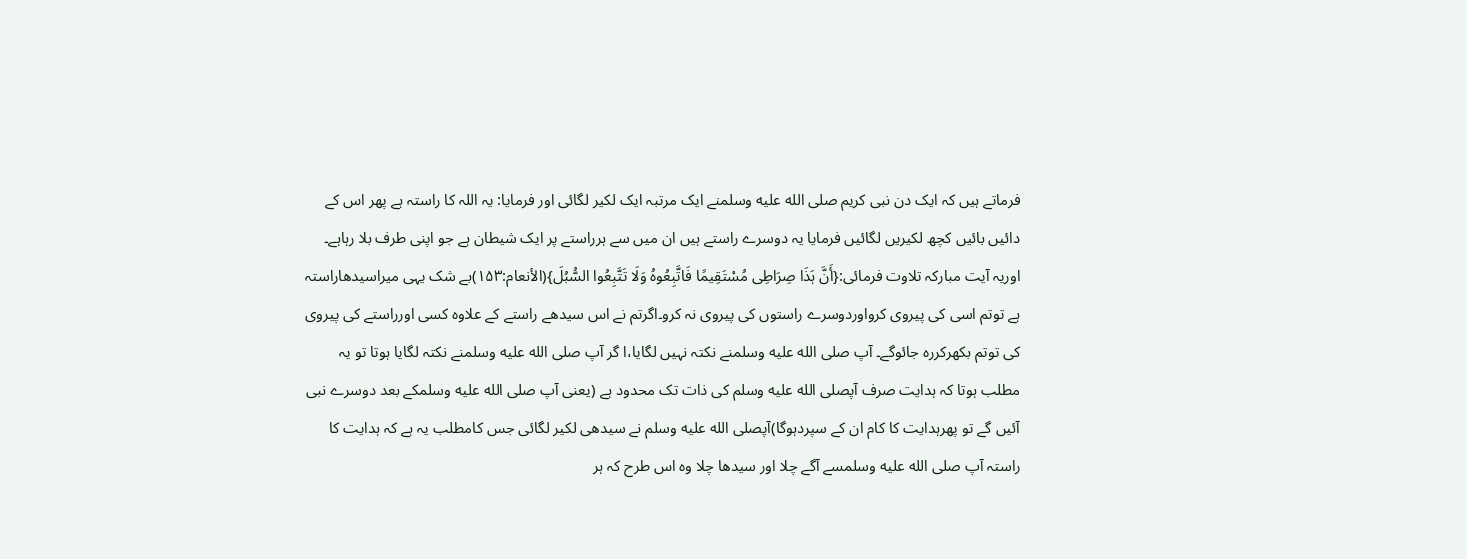فرماتے ہیں کہ ایک دن نبی کریم صلى الله عليه وسلمنے ایک مرتبہ ایک لکیر لگائی اور فرمایا: یہ اللہ کا راستہ ہے پھر اس کے دائیں بائیں کچھ لکیریں لگائیں فرمایا یہ دوسرے راستے ہیں ان میں سے ہرراستے پر ایک شیطان ہے جو اپنی طرف بلا رہاہے۔ اوریہ آیت مبارکہ تلاوت فرمائی:{أَنَّ ہَذَا صِرَاطِی مُسْتَقِیمًا فَاتَّبِعُوہُ وَلَا تَتَّبِعُوا السُّبُلَ}(الأنعام:۱۵۳)بے شک یہی میراسیدھاراستہ ہے توتم اسی کی پیروی کرواوردوسرے راستوں کی پیروی نہ کرو۔اگرتم نے اس سیدھے راستے کے علاوہ کسی اورراستے کی پیروی کی توتم بکھرکررہ جائوگے۔ آپ صلى الله عليه وسلمنے نکتہ نہیں لگایا،ا گر آپ صلى الله عليه وسلمنے نکتہ لگایا ہوتا تو یہ مطلب ہوتا کہ ہدایت صرف آپصلى الله عليه وسلم کی ذات تک محدود ہے (یعنی آپ صلى الله عليه وسلمکے بعد دوسرے نبی آئیں گے تو پھرہدایت کا کام ان کے سپردہوگا)آپصلى الله عليه وسلم نے سیدھی لکیر لگائی جس کامطلب یہ ہے کہ ہدایت کا راستہ آپ صلى الله عليه وسلمسے آگے چلا اور سیدھا چلا وہ اس طرح کہ ہر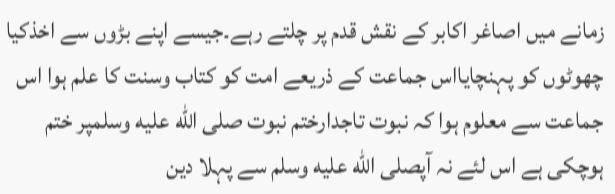زمانے میں اصاغر اکابر کے نقش قدم پر چلتے رہے۔جیسے اپنے بڑوں سے اخذکیا چھوٹوں کو پہنچایااس جماعت کے ذریعے امت کو کتاب وسنت کا علم ہوا اس جماعت سے معلوم ہوا کہ نبوت تاجدارختم نبوت صلى الله عليه وسلمپر ختم ہوچکی ہے اس لئے نہ آپصلى الله عليه وسلم سے پہلا دین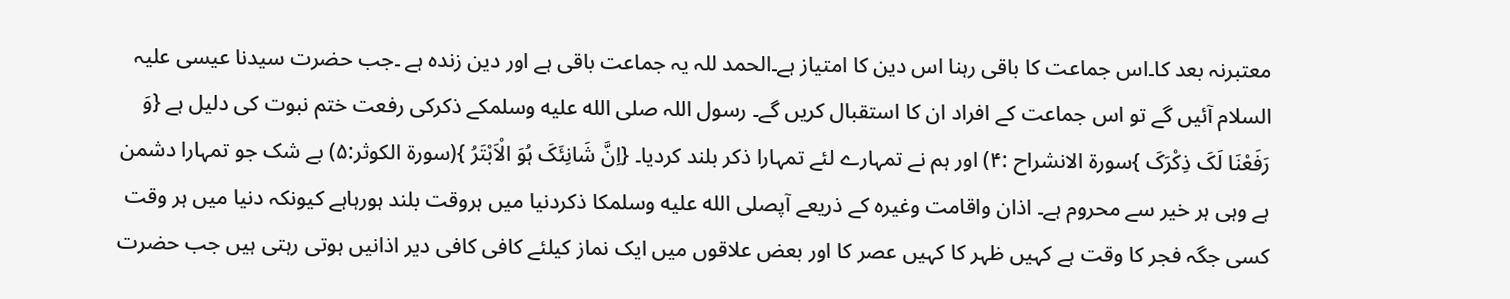معتبرنہ بعد کا۔اس جماعت کا باقی رہنا اس دین کا امتیاز ہے۔الحمد للہ یہ جماعت باقی ہے اور دین زندہ ہے ۔جب حضرت سیدنا عیسی علیہ السلام آئیں گے تو اس جماعت کے افراد ان کا استقبال کریں گے۔ رسول اللہ صلى الله عليه وسلمکے ذکرکی رفعت ختم نبوت کی دلیل ہے {وَ رَفَعْنَا لَکَ ذِکْرَکَ }سورۃ الانشراح :۴) اور ہم نے تمہارے لئے تمہارا ذکر بلند کردیا۔ {اِنَّ شَانِئَکَ ہُوَ الْاَبْتَرُ }(سورۃ الکوثر:۵) بے شک جو تمہارا دشمن ہے وہی ہر خیر سے محروم ہے۔ اذان واقامت وغیرہ کے ذریعے آپصلى الله عليه وسلمکا ذکردنیا میں ہروقت بلند ہورہاہے کیونکہ دنیا میں ہر وقت کسی جگہ فجر کا وقت ہے کہیں ظہر کا کہیں عصر کا اور بعض علاقوں میں ایک نماز کیلئے کافی کافی دیر اذانیں ہوتی رہتی ہیں جب حضرت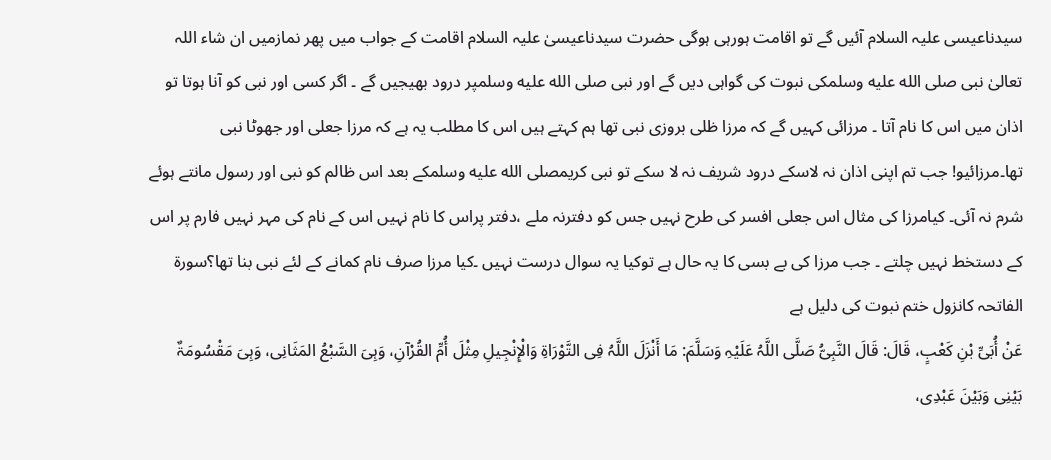سیدناعیسی علیہ السلام آئیں گے تو اقامت ہورہی ہوگی حضرت سیدناعیسیٰ علیہ السلام اقامت کے جواب میں پھر نمازمیں ان شاء اللہ تعالیٰ نبی صلى الله عليه وسلمکی نبوت کی گواہی دیں گے اور نبی صلى الله عليه وسلمپر درود بھیجیں گے ۔ اگر کسی اور نبی کو آنا ہوتا تو اذان میں اس کا نام آتا ۔ مرزائی کہیں گے کہ مرزا ظلی بروزی نبی تھا ہم کہتے ہیں اس کا مطلب یہ ہے کہ مرزا جعلی اور جھوٹا نبی تھا۔مرزائیو! جب تم اپنی اذان نہ لاسکے درود شریف نہ لا سکے تو نبی کریمصلى الله عليه وسلمکے بعد اس ظالم کو نبی اور رسول مانتے ہوئے شرم نہ آئی۔ کیامرزا کی مثال اس جعلی افسر کی طرح نہیں جس کو دفترنہ ملے ،دفتر پراس کا نام نہیں اس کے نام کی مہر نہیں فارم پر اس کے دستخط نہیں چلتے ۔ جب مرزا کی بے بسی کا یہ حال ہے توکیا یہ سوال درست نہیں ۔کیا مرزا صرف نام کمانے کے لئے نبی بنا تھا؟سورۃ الفاتحہ کانزول ختم نبوت کی دلیل ہے
عَنْ أُبَیِّ بْنِ کَعْبٍ، قَالَ: قَالَ النَّبِیُّ صَلَّی اللَّہُ عَلَیْہِ وَسَلَّمَ: مَا أَنْزَلَ اللَّہُ فِی التَّوْرَاۃِ وَالْإِنْجِیلِ مِثْلَ أُمِّ القُرْآنِ، وَہِیَ السَّبْعُ المَثَانِی، وَہِیَ مَقْسُومَۃٌ بَیْنِی وَبَیْنَ عَبْدِی،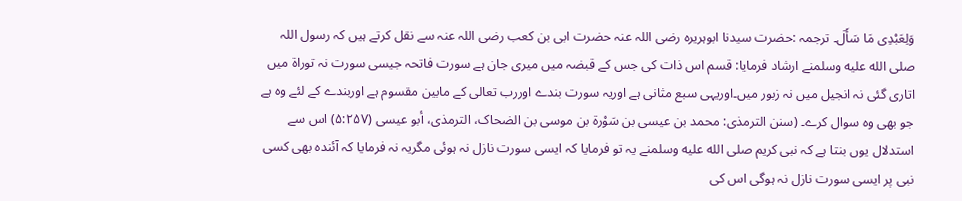وَلِعَبْدِی مَا سَأَلَ۔ ترجمہ :حضرت سیدنا ابوہریرہ رضی اللہ عنہ حضرت ابی بن کعب رضی اللہ عنہ سے نقل کرتے ہیں کہ رسول اللہ صلى الله عليه وسلمنے ارشاد فرمایا: قسم اس ذات کی جس کے قبضہ میں میری جان ہے سورت فاتحہ جیسی سورت نہ توراۃ میں اتاری گئی نہ انجیل میں نہ زبور میں۔اوریہی سبع مثانی ہے اوریہ سورت بندے اوررب تعالی کے مابین مقسوم ہے اوربندے کے لئے وہ ہے جو بھی وہ سوال کرے۔ (سنن الترمذی: محمد بن عیسی بن سَوْرۃ بن موسی بن الضحاک، الترمذی، أبو عیسی (۵:۲۵۷) اس سے استدلال یوں بنتا ہے کہ نبی کریم صلى الله عليه وسلمنے یہ تو فرمایا کہ ایسی سورت نازل نہ ہوئی مگریہ نہ فرمایا کہ آئندہ بھی کسی نبی پر ایسی سورت نازل نہ ہوگی اس کی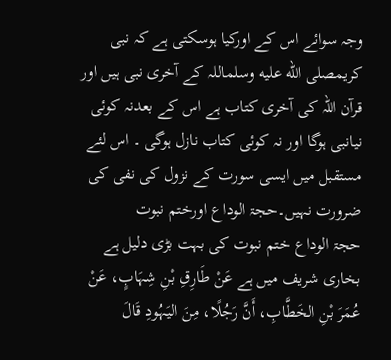وجہ سوائے اس کے اورکیا ہوسکتی ہے کہ نبی کریمصلى الله عليه وسلماللہ کے آخری نبی ہیں اور قرآن اللہ کی آخری کتاب ہے اس کے بعدنہ کوئی نیانبی ہوگا اور نہ کوئی کتاب نازل ہوگی ۔ اس لئے مستقبل میں ایسی سورت کے نزول کی نفی کی ضرورت نہیں۔حجۃ الوداع اورختم نبوت
حجۃ الوداع ختم نبوت کی بہت بڑی دلیل ہے بخاری شریف میں ہے عَنْ طَارِقِ بْنِ شِہَابٍ، عَنْ عُمَرَ بْنِ الخَطَّابِ، أَنَّ رَجُلًا، مِنَ الیَہُودِ قَالَ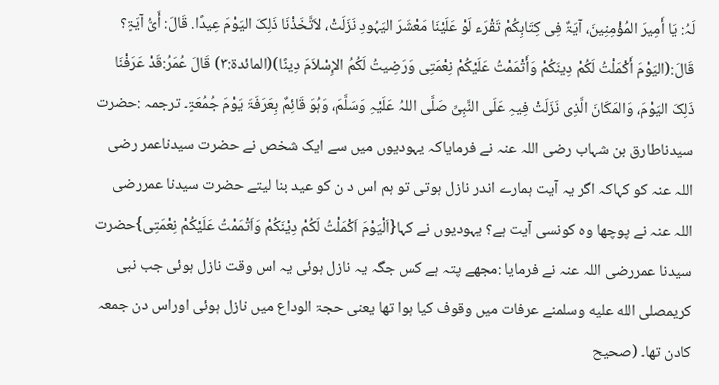لَہُ: یَا أَمِیرَ المُؤْمِنِینَ، آیَۃٌ فِی کِتَابِکُمْ تَقْرَء لَوْ عَلَیْنَا مَعْشَرَ الیَہُودِ نَزَلَتْ، لاَتَّخَذْنَا ذَلِکَ الیَوْمَ عِیدًا. قَالَ: أَیُّ آیَۃٍ؟ قَالَ:(الیَوْمَ أَکْمَلْتُ لَکُمْ دِینَکُمْ وَأَتْمَمْتُ عَلَیْکُمْ نِعْمَتِی وَرَضِیتُ لَکُمُ الإِسْلاَمَ دِینًا)(المائدۃ:۳) قَالَ عُمَرُ:قَدْ عَرَفْنَا ذَلِکَ الیَوْمَ، وَالمَکَانَ الَّذِی نَزَلَتْ فِیہِ عَلَی النَّبِیِّ صَلَّی اللہُ عَلَیْہِ وَسَلَّمَ، وَہُوَ قَائِمٌ بِعَرَفَۃَ یَوْمَ جُمُعَۃٍ۔ ترجمہ :حضرت سیدناطارق بن شہاب رضی اللہ عنہ نے فرمایاکہ یہودیوں میں سے ایک شخص نے حضرت سیدناعمر رضی اللہ عنہ کو کہاکہ اگر یہ آیت ہمارے اندر نازل ہوتی تو ہم اس د ن کو عید بنا لیتے حضرت سیدنا عمررضی اللہ عنہ نے پوچھا وہ کونسی آیت ہے؟ یہودیوں نے کہا{اَلْیَوْمَ اَکْمَلْتُ لَکُمْ دِیْنَکُمْ وَاَتْمَمْتُ عَلَیْکُمْ نِعْمَتِی}حضرت سیدنا عمررضی اللہ عنہ نے فرمایا :مجھے پتہ ہے کس جگہ یہ نازل ہوئی یہ اس وقت نازل ہوئی جب نبی کریمصلى الله عليه وسلمنے عرفات میں وقوف کیا ہوا تھا یعنی حجۃ الوداع میں نازل ہوئی اوراس دن جمعہ کادن تھا۔ (صحیح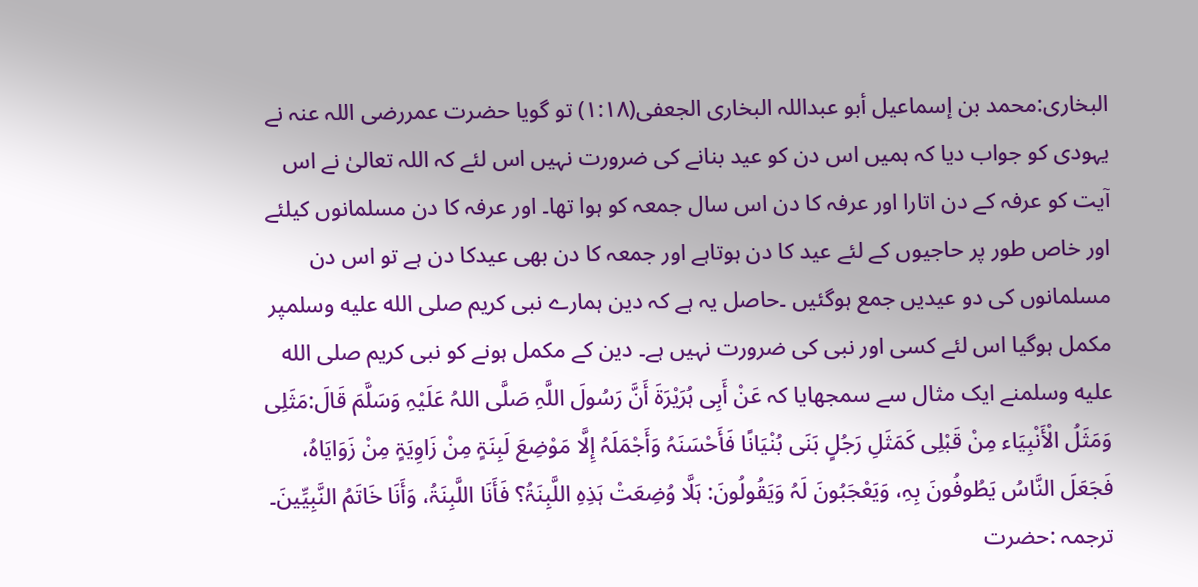البخاری:محمد بن إسماعیل أبو عبداللہ البخاری الجعفی(۱:۱۸) تو گویا حضرت عمررضی اللہ عنہ نے یہودی کو جواب دیا کہ ہمیں اس دن کو عید بنانے کی ضرورت نہیں اس لئے کہ اللہ تعالیٰ نے اس آیت کو عرفہ کے دن اتارا اور عرفہ کا دن اس سال جمعہ کو ہوا تھا۔ اور عرفہ کا دن مسلمانوں کیلئے اور خاص طور پر حاجیوں کے لئے عید کا دن ہوتاہے اور جمعہ کا دن بھی عیدکا دن ہے تو اس دن مسلمانوں کی دو عیدیں جمع ہوگئیں ۔حاصل یہ ہے کہ دین ہمارے نبی کریم صلى الله عليه وسلمپر مکمل ہوگیا اس لئے کسی اور نبی کی ضرورت نہیں ہے۔ دین کے مکمل ہونے کو نبی کریم صلى الله عليه وسلمنے ایک مثال سے سمجھایا کہ عَنْ أَبِی ہُرَیْرَۃَ أَنَّ رَسُولَ اللَّہِ صَلَّی اللہُ عَلَیْہِ وَسَلَّمَ قَالَ:مَثَلِی وَمَثَلُ الْأَنْبِیَاء مِنْ قَبْلِی کَمَثَلِ رَجُلٍ بَنَی بُنْیَانًا فَأَحْسَنَہُ وَأَجْمَلَہُ إِلَّا مَوْضِعَ لَبِنَۃٍ مِنْ زَاوِیَۃٍ مِنْ زَوَایَاہُ، فَجَعَلَ النَّاسُ یَطُوفُونَ بِہِ، وَیَعْجَبُونَ لَہُ وَیَقُولُونَ: ہَلَّا وُضِعَتْ ہَذِہِ اللَّبِنَۃُ؟ فَأَنَا اللَّبِنَۃُ، وَأَنَا خَاتَمُ النَّبِیِّینَ۔ ترجمہ :حضرت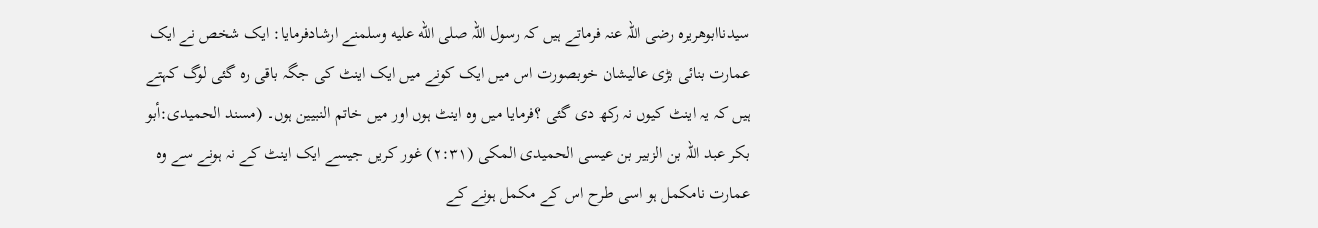سیدناابوھریرہ رضی اللہ عنہ فرماتے ہیں کہ رسول اللہ صلى الله عليه وسلمنے ارشادفرمایا: ایک شخص نے ایک عمارت بنائی بڑی عالیشان خوبصورت اس میں ایک کونے میں ایک اینٹ کی جگہ باقی رہ گئی لوگ کہتے ہیں کہ یہ اینٹ کیوں نہ رکھ دی گئی ؟فرمایا میں وہ اینٹ ہوں اور میں خاتم النبیین ہوں۔ (مسند الحمیدی:أبو بکر عبد اللہ بن الزبیر بن عیسی الحمیدی المکی (۲:۳۱) غور کریں جیسے ایک اینٹ کے نہ ہونے سے وہ عمارت نامکمل ہو اسی طرح اس کے مکمل ہونے کے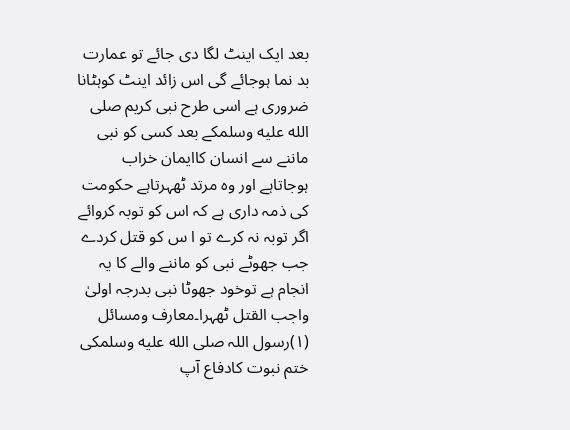بعد ایک اینٹ لگا دی جائے تو عمارت بد نما ہوجائے گی اس زائد اینٹ کوہٹانا ضروری ہے اسی طرح نبی کریم صلى الله عليه وسلمکے بعد کسی کو نبی ماننے سے انسان کاایمان خراب ہوجاتاہے اور وہ مرتد ٹھہرتاہے حکومت کی ذمہ داری ہے کہ اس کو توبہ کروائے اگر توبہ نہ کرے تو ا س کو قتل کردے جب جھوٹے نبی کو ماننے والے کا یہ انجام ہے توخود جھوٹا نبی بدرجہ اولیٰ واجب القتل ٹھہرا۔معارف ومسائل
(۱)رسول اللہ صلى الله عليه وسلمکی ختم نبوت کادفاع آپ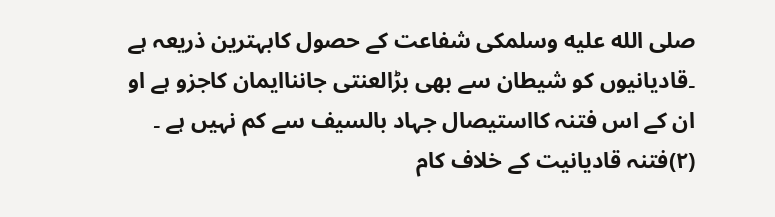صلى الله عليه وسلمکی شفاعت کے حصول کابہترین ذریعہ ہے ۔قادیانیوں کو شیطان سے بھی بڑالعنتی جانناایمان کاجزو ہے او ان کے اس فتنہ کااستیصال جہاد بالسیف سے کم نہیں ہے ۔ (۲)فتنہ قادیانیت کے خلاف کام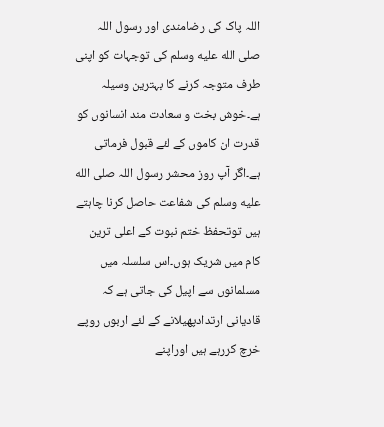اللہ پاک کی رضامندی اور رسول اللہ صلى الله عليه وسلم کی توجہات کو اپنی طرف متوجہ کرنے کا بہترین وسیلہ ہے۔خوش بخت و سعادت مند انسانوں کو قدرت ان کاموں کے لئے قبول فرماتی ہے۔اگر آپ روز محشر رسول اللہ صلى الله عليه وسلم کی شفاعت حاصل کرنا چاہتے ہیں توتحفظ ختم نبوت کے اعلی ترین کام میں شریک ہوں۔اس سلسلہ میں مسلمانوں سے اپیل کی جاتی ہے کہ قادیانی ارتدادپھیلانے کے لئے اربوں روپے خرچ کررہے ہیں اوراپنے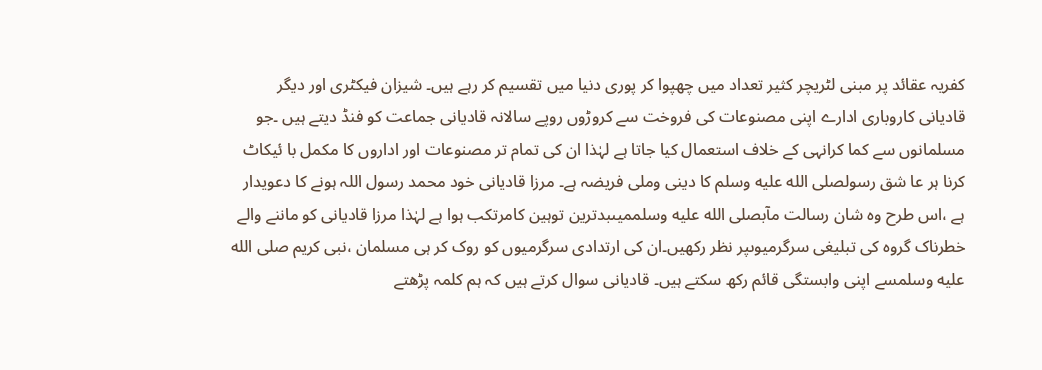کفریہ عقائد پر مبنی لٹریچر کثیر تعداد میں چھپوا کر پوری دنیا میں تقسیم کر رہے ہیں۔ شیزان فیکٹری اور دیگر قادیانی کاروباری ادارے اپنی مصنوعات کی فروخت سے کروڑوں روپے سالانہ قادیانی جماعت کو فنڈ دیتے ہیں ۔جو مسلمانوں سے کما کرانہی کے خلاف استعمال کیا جاتا ہے لہٰذا ان کی تمام تر مصنوعات اور اداروں کا مکمل با ئیکاٹ کرنا ہر عا شق رسولصلى الله عليه وسلم کا دینی وملی فریضہ ہے۔ مرزا قادیانی خود محمد رسول اللہ ہونے کا دعویدار ہے ،اس طرح وہ شان رسالت مآبصلى الله عليه وسلممیںبدترین توہین کامرتکب ہوا ہے لہٰذا مرزا قادیانی کو ماننے والے خطرناک گروہ کی تبلیغی سرگرمیوںپر نظر رکھیں۔ان کی ارتدادی سرگرمیوں کو روک کر ہی مسلمان ،نبی کریم صلى الله عليه وسلمسے اپنی وابستگی قائم رکھ سکتے ہیں۔ قادیانی سوال کرتے ہیں کہ ہم کلمہ پڑھتے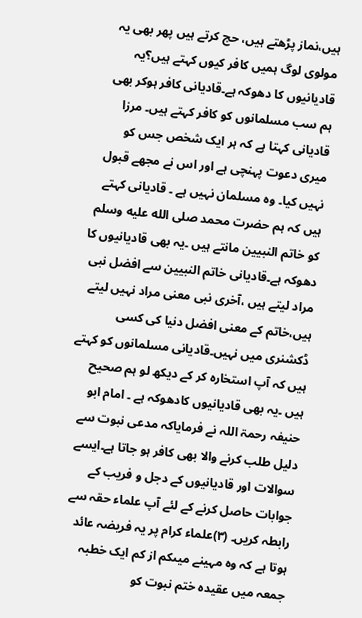ہیں،نماز پڑھتے ہیں، حج کرتے ہیں پھر بھی یہ مولوی لوگ ہمیں کافر کیوں کہتے ہیں؟یہ قادیانیوں کا دھوکہ ہے۔قادیانی کافر ہوکر بھی ہم سب مسلمانوں کو کافر کہتے ہیں۔ مرزا قادیانی کہتا ہے کہ ہر ایک شخص جس کو میری دعوت پہنچی ہے اور اس نے مجھے قبول نہیں کیا۔ وہ مسلمان نہیں ہے ۔ قادیانی کہتے ہیں کہ ہم حضرت محمد صلى الله عليه وسلم کو خاتم النبیین مانتے ہیں ۔یہ بھی قادیانیوں کا دھوکہ ہے۔قادیانی خاتم النبیین سے افضل نبی مراد لیتے ہیں ،آخری نبی معنی مراد نہیں لیتے ہیں،خاتم کے معنی افضل دنیا کی کسی ڈکشنری میں نہیں۔قادیانی مسلمانوں کو کہتے ہیں کہ آپ استخارہ کر کے دیکھ لو ہم صحیح ہیں ۔یہ بھی قادیانیوں کادھوکہ ہے ۔ امام ابو حنیفہ رحمۃ اللہ نے فرمایاکہ مدعی نبوت سے دلیل طلب کرنے والا بھی کافر ہو جاتا ہے۔ایسے سوالات اور قادیانیوں کے دجل و فریب کے جوابات حاصل کرنے کے لئے آپ علماء حقہ سے رابطہ کریں۔ (۳)علماء کرام پر یہ فریضہ عائد ہوتا ہے کہ وہ مہینے میںکم از کم ایک خطبہ جمعہ میں عقیدہ ختم نبوت کو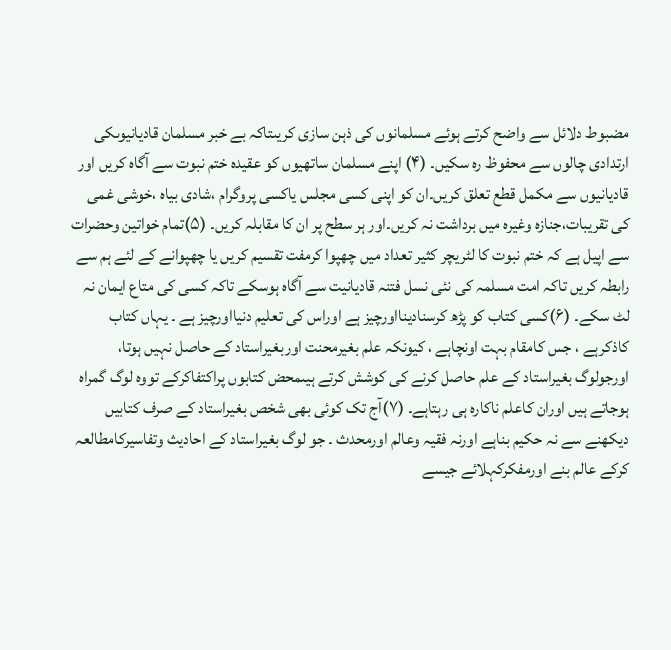مضبوط دلائل سے واضح کرتے ہوئے مسلمانوں کی ذہن سازی کریںتاکہ بے خبر مسلمان قادیانیوںکی ارتدادی چالوں سے محفوظ رہ سکیں۔ (۴) اپنے مسلمان ساتھیوں کو عقیدہ ختم نبوت سے آگاہ کریں اور قادیانیوں سے مکمل قطع تعلق کریں۔ان کو اپنی کسی مجلس یاکسی پروگرام ،شادی بیاہ ،خوشی غمی کی تقریبات،جنازہ وغیرہ میں برداشت نہ کریں۔اور ہر سطح پر ان کا مقابلہ کریں۔ (۵)تمام خواتین وحضرات سے اپیل ہے کہ ختم نبوت کا لٹریچر کثیر تعداد میں چھپوا کرمفت تقسیم کریں یا چھپوانے کے لئے ہم سے رابطہ کریں تاکہ امت مسلمہ کی نئی نسل فتنہ قادیانیت سے آگاہ ہوسکے تاکہ کسی کی متاع ایمان نہ لٹ سکے۔ (۶)کسی کتاب کو پڑھ کرسنادینااورچیز ہے اوراس کی تعلیم دنیااورچیز ہے ۔ یہاں کتاب کاذکرہے ، جس کامقام بہت اونچاہے ، کیونکہ علم بغیرمحنت اوربغیراستاد کے حاصل نہیں ہوتا، اورجولوگ بغیراستاد کے علم حاصل کرنے کی کوشش کرتے ہیںمحض کتابوں پراکتفاکرکے تووہ لوگ گمراہ ہوجاتے ہیں اوران کاعلم ناکارہ ہی رہتاہے۔ (۷)آج تک کوئی بھی شخص بغیراستاد کے صرف کتابیں دیکھنے سے نہ حکیم بناہے اورنہ فقیہ وعالم اورمحدث ۔ جو لوگ بغیراستاد کے احادیث وتفاسیرکامطالعہ کرکے عالم بنے اورمفکرکہلائے جیسے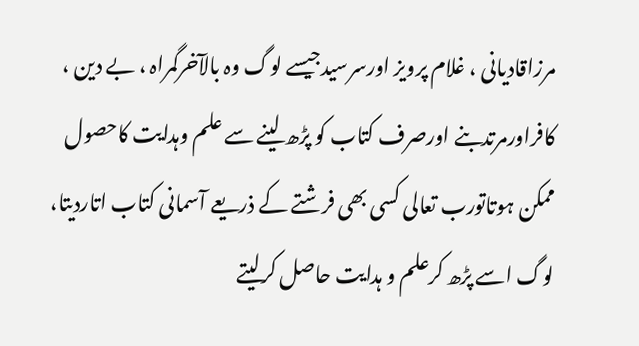مرزاقادیانی ، غلام پرویز اورسرسیدجیسے لوگ وہ بالآخرگمراہ ، بے دین ، کافراورمرتدبنے اورصرف کتاب کو پڑھ لینے سے علم وہدایت کاحصول ممکن ہوتاتورب تعالی کسی بھی فرشتے کے ذریعے آسمانی کتاب اتاردیتا، لوگ اسے پڑھ کرعلم و ہدایت حاصل کرلیتے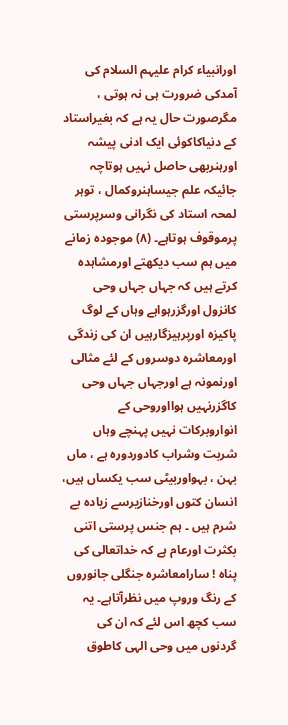اورانبیاء کرام علیہم السلام کی آمدکی ضرورت ہی نہ ہوتی ، مگرصورت حال یہ ہے کہ بغیراستاد کے دنیاکاکوئی ایک ادنی پیشہ اورہنربھی حاصل نہیں ہوتاچہ جائیکہ علم جیساہنروکمال ، توہر لمحہ استاد کی نگرانی وسرپرستی پرموقوف ہوتاہے۔ (۸) موجودہ زمانے میں ہم سب دیکھتے اورمشاہدہ کرتے ہیں کہ جہاں جہاں وحی کانزول اورگزرہواہے وہاں کے لوگ پاکیزہ اورپرہیزگارہیں ان کی زندگی اورمعاشرہ دوسروں کے لئے مثالی اورنمونہ ہے اورجہاں جہاں وحی کاگزرنہیں ہوااوروحی کے انواروبرکات نہیں پہنچے وہاں شربت وشراب کادوردورہ ہے ، ماں بہن ، بہواوربیٹی سب یکساں ہیں، انسان کتوں اورخنازیرسے زیادہ بے شرم ہیں ۔ ہم جنس پرستی اتنی بکثرت اورعام ہے کہ خداتعالی کی پناہ ! سارامعاشرہ جنگلی جانوروں کے رنگ وروپ میں نظرآتاہے۔ یہ سب کچھ اس لئے کہ ان کی گردنوں میں وحی الہی کاطوق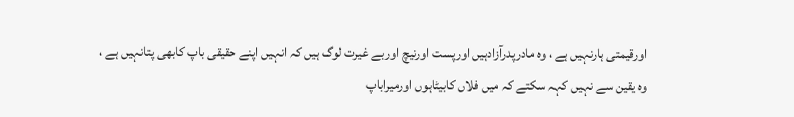اورقیمتی ہارنہیں ہے ، وہ مادرپدرآزادہیں اورپست اورنیچ اوربے غیرت لوگ ہیں کہ انہیں اپنے حقیقی باپ کابھی پتانہیں ہے ، وہ یقین سے نہیں کہہ سکتے کہ میں فلاں کابیٹاہوں اورمیراباپ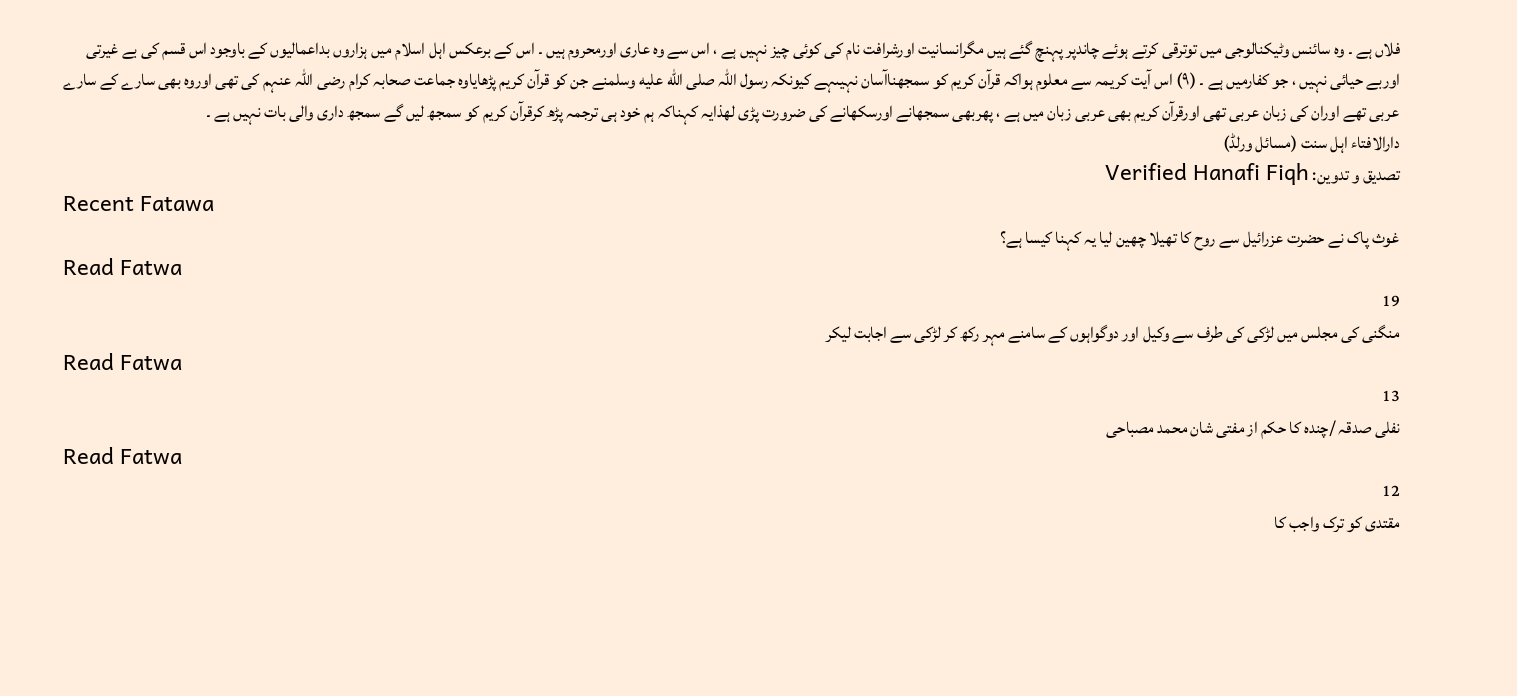فلاں ہے ۔ وہ سائنس وٹیکنالوجی میں توترقی کرتے ہوئے چاندپر پہنچ گئے ہیں مگرانسانیت اورشرافت نام کی کوئی چیز نہیں ہے ، اس سے وہ عاری اورمحروم ہیں ۔ اس کے برعکس اہل اسلام میں ہزاروں بداعمالیوں کے باوجود اس قسم کی بے غیرتی اوربے حیائی نہیں ، جو کفارمیں ہے ۔ (۹) اس آیت کریمہ سے معلوم ہواکہ قرآن کریم کو سمجھناآسان نہیںہے کیونکہ رسول اللہ صلى الله عليه وسلمنے جن کو قرآن کریم پڑھایاوہ جماعت صحابہ کرام رضی اللہ عنہم کی تھی اوروہ بھی سارے کے سارے عربی تھے اوران کی زبان عربی تھی اورقرآن کریم بھی عربی زبان میں ہے ، پھربھی سمجھانے اورسکھانے کی ضرورت پڑی لھذایہ کہناکہ ہم خود ہی ترجمہ پڑھ کرقرآن کریم کو سمجھ لیں گے سمجھ داری والی بات نہیں ہے ۔
دارالافتاء اہل سنت (مسائل ورلڈ)
تصدیق و تدوین: Verified Hanafi Fiqh
Recent Fatawa
غوث پاک نے حضرت عزرائیل سے روح کا تھیلا چھین لیا یہ کہنا کیسا ہے؟
Read Fatwa
19
منگنی کی مجلس میں لڑکی کی طرف سے وکیل اور دوگواہوں کے سامنے مہر رکھ کر لڑکی سے اجابت لیکر
Read Fatwa
13
نفلی صدقہ /چندہ کا حکم از مفتی شان محمد مصباحی
Read Fatwa
12
مقتدی کو ترک واجب کا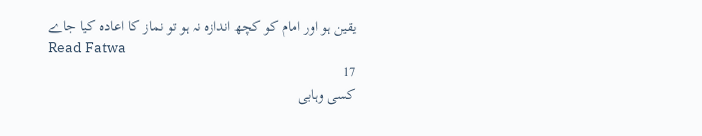یقین ہو اور امام کو کچھ اندازہ نہ ہو تو نماز کا اعادہ کیا جاے
Read Fatwa
17
کسی وہابی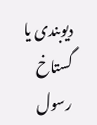دیوبندی یا گستاخ رسول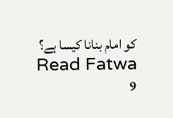کو امام بنانا کیسا ہے؟
Read Fatwa
9